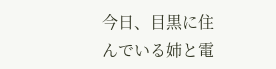今日、目黒に住んでいる姉と電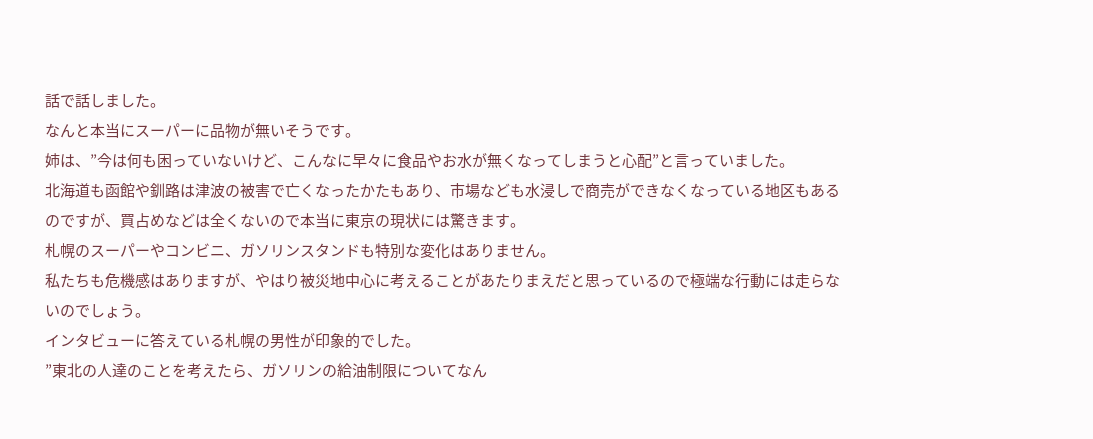話で話しました。
なんと本当にスーパーに品物が無いそうです。
姉は、”今は何も困っていないけど、こんなに早々に食品やお水が無くなってしまうと心配”と言っていました。
北海道も函館や釧路は津波の被害で亡くなったかたもあり、市場なども水浸しで商売ができなくなっている地区もあるのですが、買占めなどは全くないので本当に東京の現状には驚きます。
札幌のスーパーやコンビニ、ガソリンスタンドも特別な変化はありません。
私たちも危機感はありますが、やはり被災地中心に考えることがあたりまえだと思っているので極端な行動には走らないのでしょう。
インタビューに答えている札幌の男性が印象的でした。
”東北の人達のことを考えたら、ガソリンの給油制限についてなん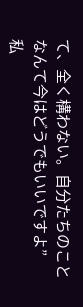て、全く構わない。自分たちのことなんて今はどうでもいいですよ”
私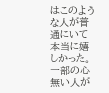はこのような人が普通にいて本当に嬉しかった。
一部の心無い人が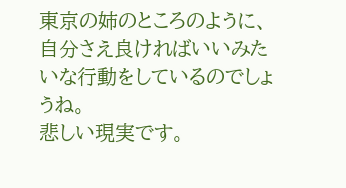東京の姉のところのように、自分さえ良ければいいみたいな行動をしているのでしょうね。
悲しい現実です。